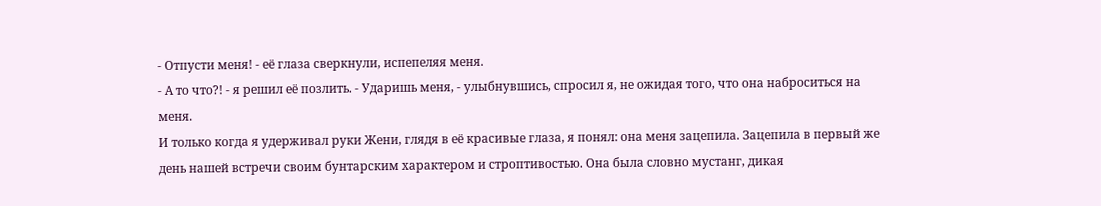- Отпусти меня! - её глаза сверкнули, испепеляя меня.
- А то что?! - я решил её позлить. - Ударишь меня, - улыбнувшись, спросил я, не ожидая того, что она наброситься на меня.
И только когда я удерживал руки Жени, глядя в её красивые глаза, я понял: она меня зацепила. Зацепила в первый же день нашей встречи своим бунтарским характером и строптивостью. Она была словно мустанг, дикая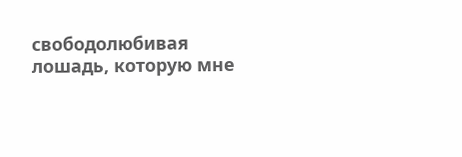свободолюбивая лошадь, которую мне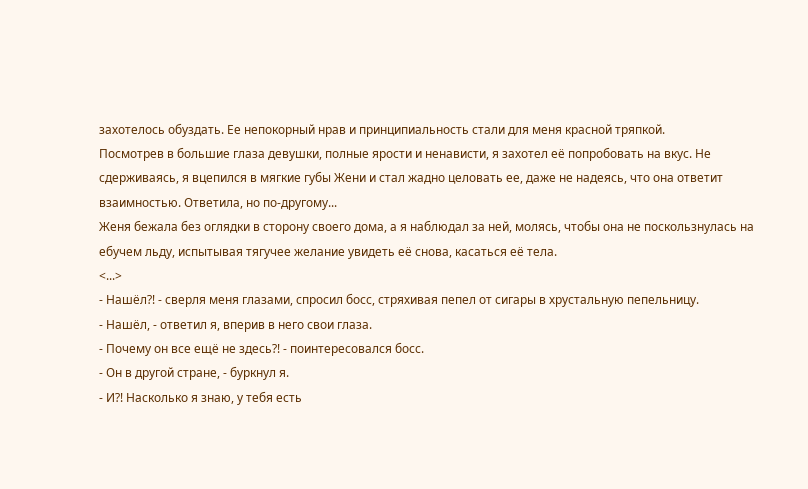захотелось обуздать. Ее непокорный нрав и принципиальность стали для меня красной тряпкой.
Посмотрев в большие глаза девушки, полные ярости и ненависти, я захотел её попробовать на вкус. Не сдерживаясь, я вцепился в мягкие губы Жени и стал жадно целовать ее, даже не надеясь, что она ответит взаимностью. Ответила, но по-другому...
Женя бежала без оглядки в сторону своего дома, а я наблюдал за ней, молясь, чтобы она не поскользнулась на ебучем льду, испытывая тягучее желание увидеть её снова, касаться её тела.
<...>
- Нашёл?! - сверля меня глазами, спросил босс, стряхивая пепел от сигары в хрустальную пепельницу.
- Нашёл, - ответил я, вперив в него свои глаза.
- Почему он все ещё не здесь?! - поинтересовался босс.
- Он в другой стране, - буркнул я.
- И?! Насколько я знаю, у тебя есть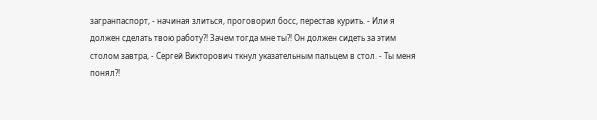загранпаспорт, - начиная злиться, проговорил босс, перестав курить. - Или я должен сделать твою работу?! Зачем тогда мне ты?! Он должен сидеть за этим столом завтра, - Сергей Викторович ткнул указательным пальцем в стол. - Ты меня понял?!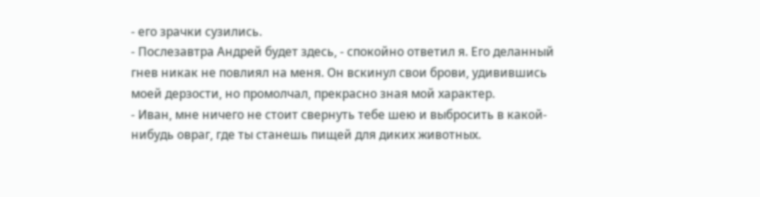- его зрачки сузились.
- Послезавтра Андрей будет здесь, - спокойно ответил я. Его деланный гнев никак не повлиял на меня. Он вскинул свои брови, удивившись моей дерзости, но промолчал, прекрасно зная мой характер.
- Иван, мне ничего не стоит свернуть тебе шею и выбросить в какой-нибудь овраг, где ты станешь пищей для диких животных.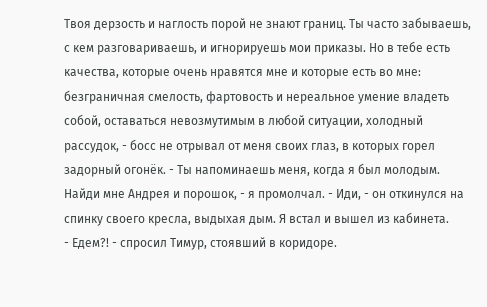Твоя дерзость и наглость порой не знают границ. Ты часто забываешь, с кем разговариваешь, и игнорируешь мои приказы. Но в тебе есть качества, которые очень нравятся мне и которые есть во мне: безграничная смелость, фартовость и нереальное умение владеть собой, оставаться невозмутимым в любой ситуации, холодный рассудок, - босс не отрывал от меня своих глаз, в которых горел задорный огонёк. - Ты напоминаешь меня, когда я был молодым. Найди мне Андрея и порошок, - я промолчал. - Иди, - он откинулся на спинку своего кресла, выдыхая дым. Я встал и вышел из кабинета.
- Едем?! - спросил Тимур, стоявший в коридоре.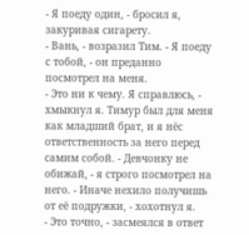- Я поеду один, - бросил я, закуривая сигарету.
- Вань, - возразил Тим. - Я поеду с тобой, - он преданно посмотрел на меня.
- Это ни к чему. Я справлюсь, - хмыкнул я. Тимур был для меня как младший брат, и я нёс ответственность за него перед самим собой. - Девчонку не обижай, - я строго посмотрел на него. - Иначе нехило получишь от её подружки, - хохотнул я.
- Это точно, - засмеялся в ответ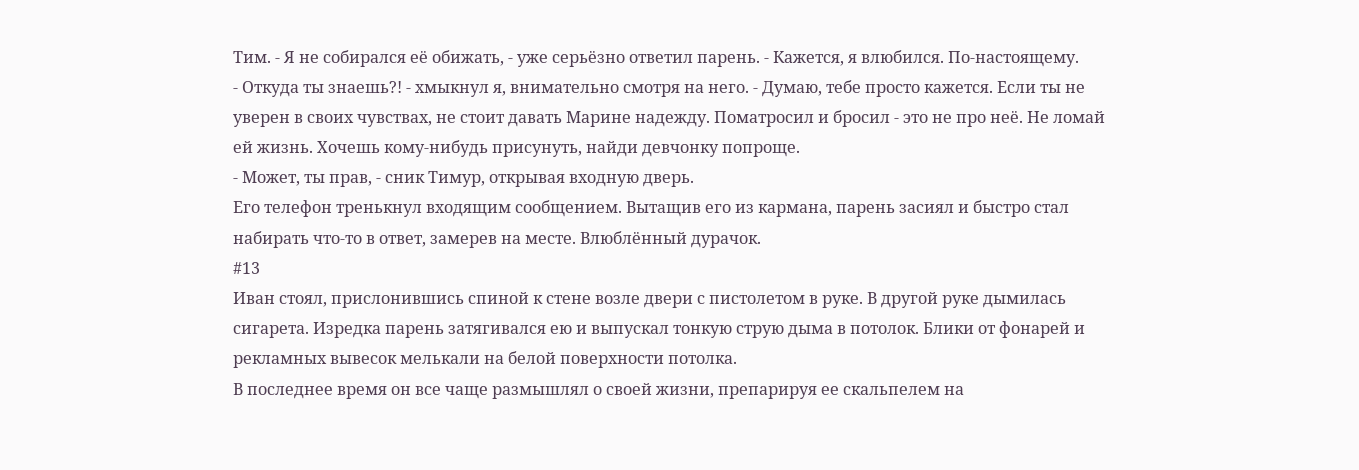Тим. - Я не собирался её обижать, - уже серьёзно ответил парень. - Кажется, я влюбился. По-настоящему.
- Откуда ты знаешь?! - хмыкнул я, внимательно смотря на него. - Думаю, тебе просто кажется. Если ты не уверен в своих чувствах, не стоит давать Марине надежду. Поматросил и бросил - это не про неё. Не ломай ей жизнь. Хочешь кому-нибудь присунуть, найди девчонку попроще.
- Может, ты прав, - сник Тимур, открывая входную дверь.
Его телефон тренькнул входящим сообщением. Вытащив его из кармана, парень засиял и быстро стал набирать что-то в ответ, замерев на месте. Влюблённый дурачок.
#13
Иван стоял, прислонившись спиной к стене возле двери с пистолетом в руке. В другой руке дымилась сигарета. Изредка парень затягивался ею и выпускал тонкую струю дыма в потолок. Блики от фонарей и рекламных вывесок мелькали на белой поверхности потолка.
В последнее время он все чаще размышлял о своей жизни, препарируя ее скальпелем на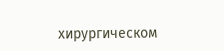хирургическом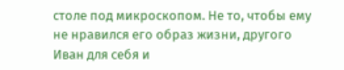столе под микроскопом. Не то, чтобы ему не нравился его образ жизни, другого Иван для себя и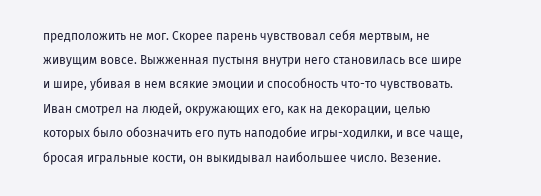предположить не мог. Скорее парень чувствовал себя мертвым, не живущим вовсе. Выжженная пустыня внутри него становилась все шире и шире, убивая в нем всякие эмоции и способность что-то чувствовать. Иван смотрел на людей, окружающих его, как на декорации, целью которых было обозначить его путь наподобие игры-ходилки, и все чаще, бросая игральные кости, он выкидывал наибольшее число. Везение.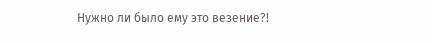Нужно ли было ему это везение?!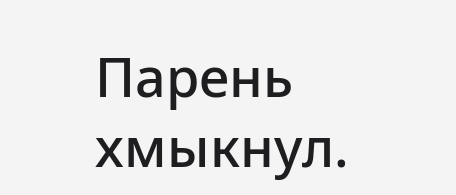Парень хмыкнул.